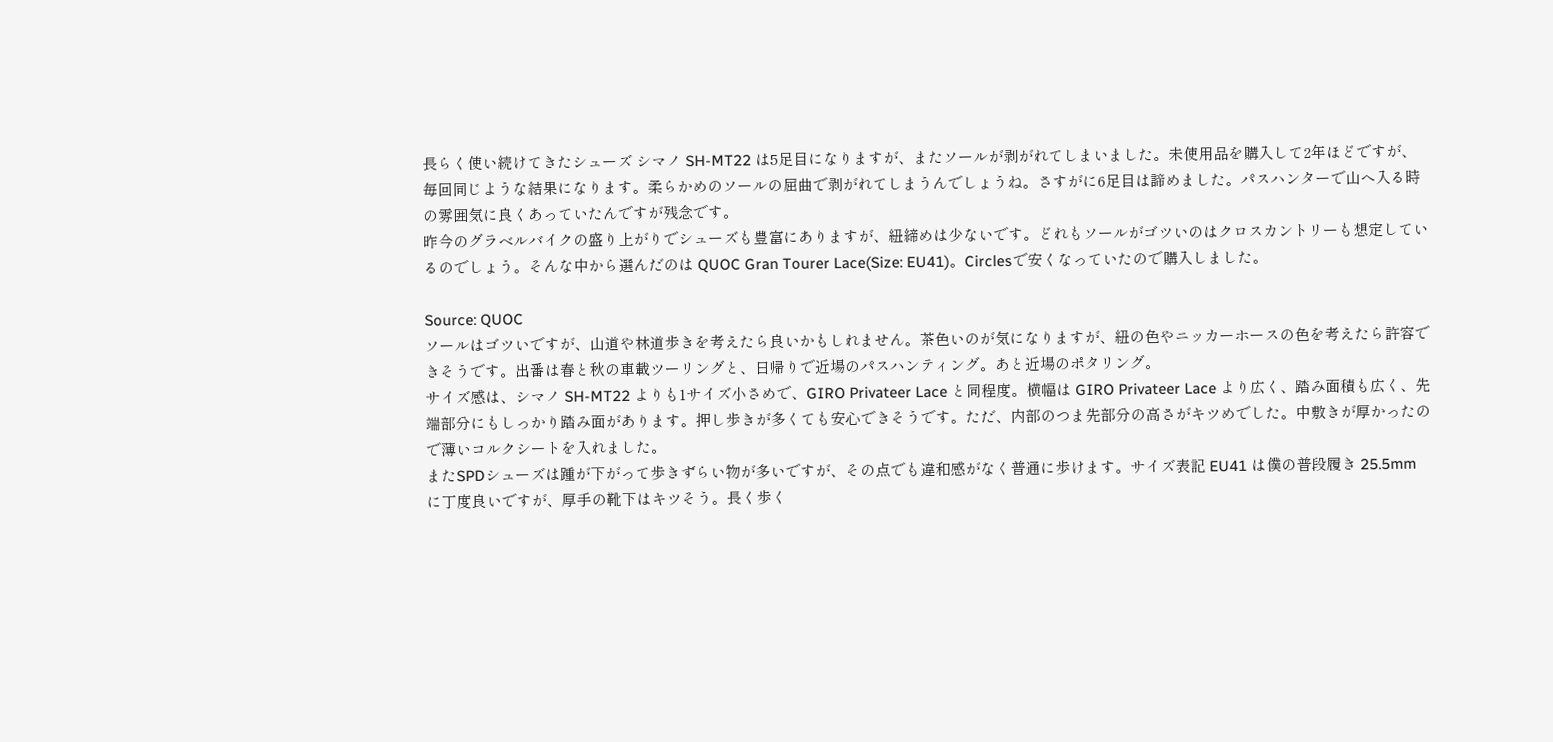長らく使い続けてきたシューズ シマノ SH-MT22 は5足目になりますが、またソールが剥がれてしまいました。未使用品を購入して2年ほどですが、毎回同じような結果になります。柔らかめのソールの屈曲で剥がれてしまうんでしょうね。さすがに6足目は諦めました。パスハンターで山へ入る時の雰囲気に良くあっていたんですが残念です。
昨今のグラベルバイクの盛り上がりでシューズも豊富にありますが、紐締めは少ないです。どれもソールがゴツいのはクロスカントリーも想定しているのでしょう。そんな中から選んだのは QUOC Gran Tourer Lace(Size: EU41)。Circlesで安くなっていたので購入しました。

Source: QUOC
ソールはゴツいですが、山道や林道歩きを考えたら良いかもしれません。茶色いのが気になりますが、紐の色やニッカーホースの色を考えたら許容できそうです。出番は春と秋の車載ツーリングと、日帰りで近場のパスハンティング。あと近場のポタリング。
サイズ感は、シマノ SH-MT22 よりも1サイズ小さめで、GIRO Privateer Lace と同程度。横幅は GIRO Privateer Lace より広く、踏み面積も広く、先端部分にもしっかり踏み面があります。押し歩きが多くても安心できそうです。ただ、内部のつま先部分の高さがキツめでした。中敷きが厚かったので薄いコルクシートを入れました。
またSPDシューズは踵が下がって歩きずらい物が多いですが、その点でも違和感がなく普通に歩けます。サイズ表記 EU41 は僕の普段履き 25.5mm に丁度良いですが、厚手の靴下はキツそう。長く歩く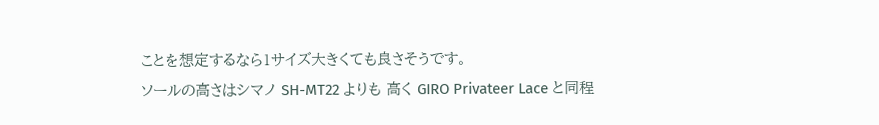ことを想定するなら1サイズ大きくても良さそうです。
ソールの高さはシマノ SH-MT22 よりも 高く GIRO Privateer Lace と同程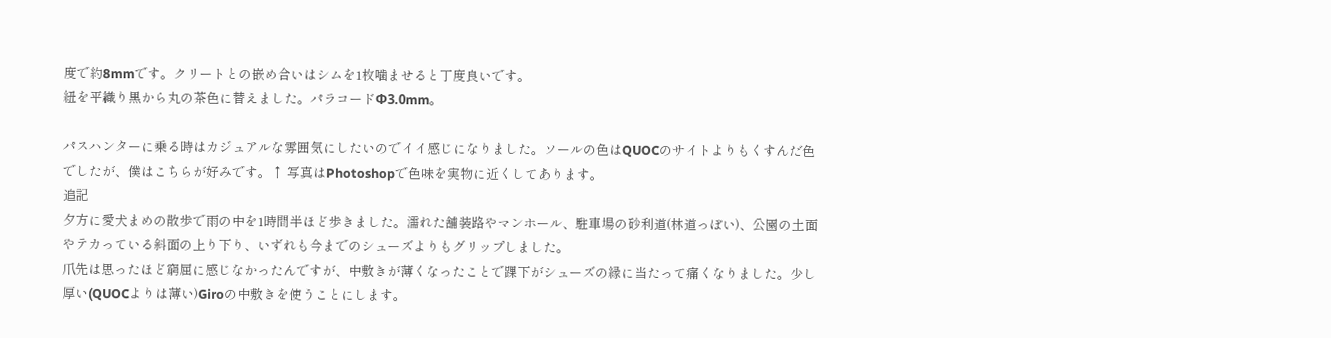度で約8mmです。クリートとの嵌め合いはシムを1枚噛ませると丁度良いです。
紐を平織り黒から丸の茶色に替えました。パラコードΦ3.0mm。

パスハンターに乗る時はカジュアルな雰囲気にしたいのでイイ感じになりました。ソールの色はQUOCのサイトよりもくすんだ色でしたが、僕はこちらが好みです。↑ 写真はPhotoshopで色味を実物に近くしてあります。
追記
夕方に愛犬まめの散歩で雨の中を1時間半ほど歩きました。濡れた舗装路やマンホール、駐車場の砂利道(林道っぽい)、公園の土面やテカっている斜面の上り下り、いずれも今までのシューズよりもグリップしました。
爪先は思ったほど窮屈に感じなかったんですが、中敷きが薄くなったことで踝下がシューズの縁に当たって痛くなりました。少し厚い(QUOCよりは薄い)Giroの中敷きを使うことにします。